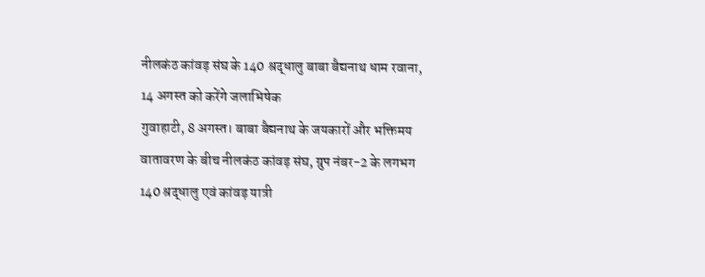नीलकंठ कांवड़ संघ के 140 श्रद्धालु बाबा बैद्यनाथ धाम रवाना, 14 अगस्त को करेंगे जलाभिषेक
गुवाहाटी, 8 अगस्त। बाबा बैद्यनाथ के जयकारों और भक्तिमय वातावरण के बीच नीलकंठ कांवड़ संघ, ग्रुप नंबर-2 के लगभग 140 श्रद्धालु एवं कांवड़ यात्री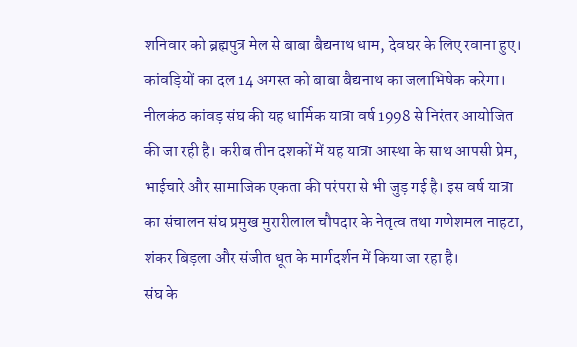शनिवार को ब्रह्मपुत्र मेल से बाबा बैद्यनाथ धाम, देवघर के लिए रवाना हुए। कांवड़ियों का दल 14 अगस्त को बाबा बैद्यनाथ का जलाभिषेक करेगा।
नीलकंठ कांवड़ संघ की यह धार्मिक यात्रा वर्ष 1998 से निरंतर आयोजित की जा रही है। करीब तीन दशकों में यह यात्रा आस्था के साथ आपसी प्रेम, भाईचारे और सामाजिक एकता की परंपरा से भी जुड़ गई है। इस वर्ष यात्रा का संचालन संघ प्रमुख मुरारीलाल चौपदार के नेतृत्व तथा गणेशमल नाहटा, शंकर बिड़ला और संजीत धूत के मार्गदर्शन में किया जा रहा है।
संघ के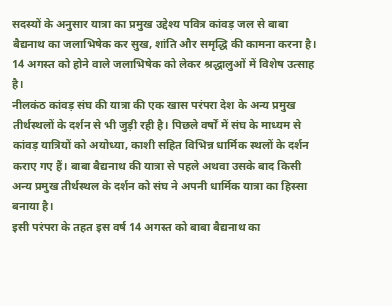सदस्यों के अनुसार यात्रा का प्रमुख उद्देश्य पवित्र कांवड़ जल से बाबा बैद्यनाथ का जलाभिषेक कर सुख, शांति और समृद्धि की कामना करना है। 14 अगस्त को होने वाले जलाभिषेक को लेकर श्रद्धालुओं में विशेष उत्साह है।
नीलकंठ कांवड़ संघ की यात्रा की एक खास परंपरा देश के अन्य प्रमुख तीर्थस्थलों के दर्शन से भी जुड़ी रही है। पिछले वर्षों में संघ के माध्यम से कांवड़ यात्रियों को अयोध्या, काशी सहित विभिन्न धार्मिक स्थलों के दर्शन कराए गए हैं। बाबा बैद्यनाथ की यात्रा से पहले अथवा उसके बाद किसी अन्य प्रमुख तीर्थस्थल के दर्शन को संघ ने अपनी धार्मिक यात्रा का हिस्सा बनाया है।
इसी परंपरा के तहत इस वर्ष 14 अगस्त को बाबा बैद्यनाथ का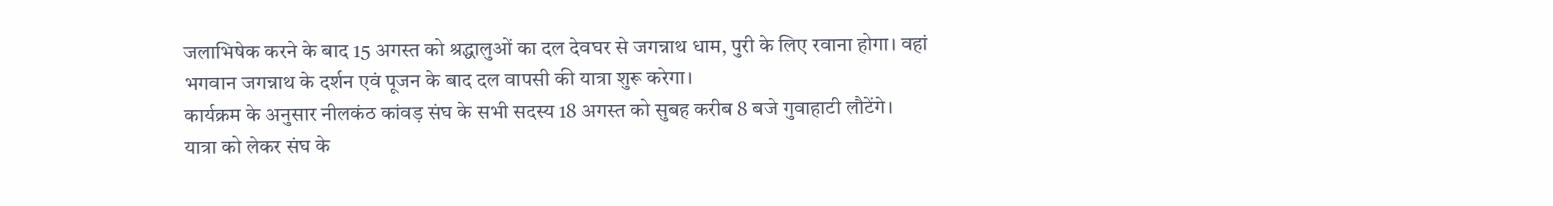जलाभिषेक करने के बाद 15 अगस्त को श्रद्धालुओं का दल देवघर से जगन्नाथ धाम, पुरी के लिए रवाना होगा। वहां भगवान जगन्नाथ के दर्शन एवं पूजन के बाद दल वापसी की यात्रा शुरू करेगा।
कार्यक्रम के अनुसार नीलकंठ कांवड़ संघ के सभी सदस्य 18 अगस्त को सुबह करीब 8 बजे गुवाहाटी लौटेंगे। यात्रा को लेकर संघ के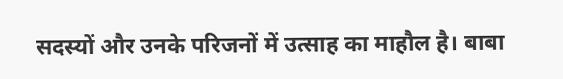सदस्यों और उनके परिजनों में उत्साह का माहौल है। बाबा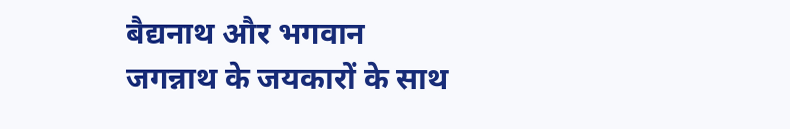बैद्यनाथ और भगवान जगन्नाथ के जयकारों के साथ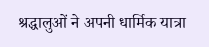श्रद्धालुओं ने अपनी धार्मिक यात्रा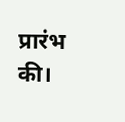प्रारंभ की।